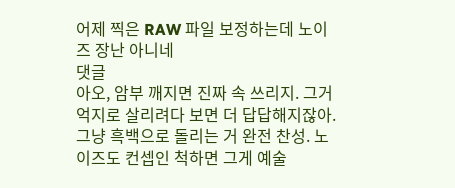어제 찍은 RAW 파일 보정하는데 노이즈 장난 아니네
댓글
아오, 암부 깨지면 진짜 속 쓰리지. 그거 억지로 살리려다 보면 더 답답해지잖아. 그냥 흑백으로 돌리는 거 완전 찬성. 노이즈도 컨셉인 척하면 그게 예술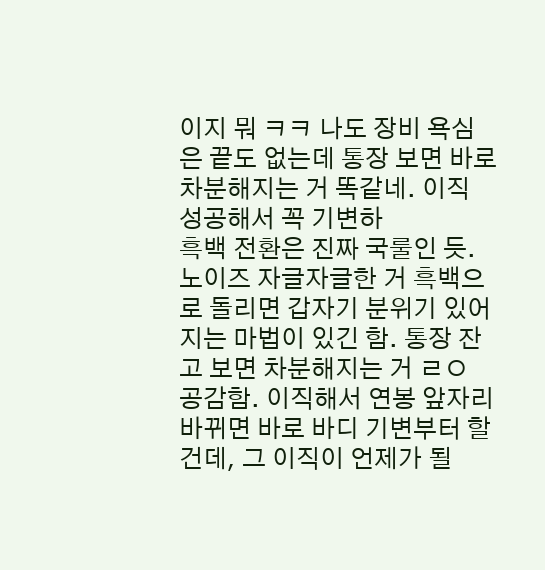이지 뭐 ㅋㅋ 나도 장비 욕심은 끝도 없는데 통장 보면 바로 차분해지는 거 똑같네. 이직 성공해서 꼭 기변하
흑백 전환은 진짜 국룰인 듯. 노이즈 자글자글한 거 흑백으로 돌리면 갑자기 분위기 있어지는 마법이 있긴 함. 통장 잔고 보면 차분해지는 거 ㄹㅇ 공감함. 이직해서 연봉 앞자리 바뀌면 바로 바디 기변부터 할 건데, 그 이직이 언제가 될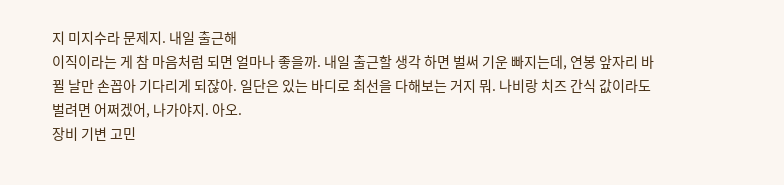지 미지수라 문제지. 내일 출근해
이직이라는 게 참 마음처럼 되면 얼마나 좋을까. 내일 출근할 생각 하면 벌써 기운 빠지는데, 연봉 앞자리 바뀔 날만 손꼽아 기다리게 되잖아. 일단은 있는 바디로 최선을 다해보는 거지 뭐. 나비랑 치즈 간식 값이라도 벌려면 어쩌겠어, 나가야지. 아오.
장비 기변 고민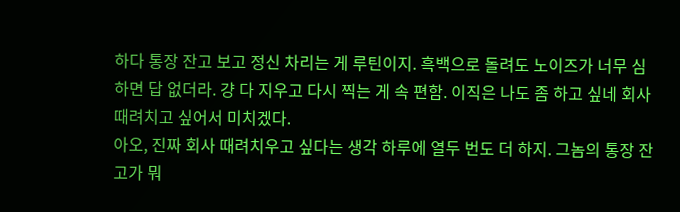하다 통장 잔고 보고 정신 차리는 게 루틴이지. 흑백으로 돌려도 노이즈가 너무 심하면 답 없더라. 걍 다 지우고 다시 찍는 게 속 편함. 이직은 나도 좀 하고 싶네 회사 때려치고 싶어서 미치겠다.
아오, 진짜 회사 때려치우고 싶다는 생각 하루에 열두 번도 더 하지. 그놈의 통장 잔고가 뭐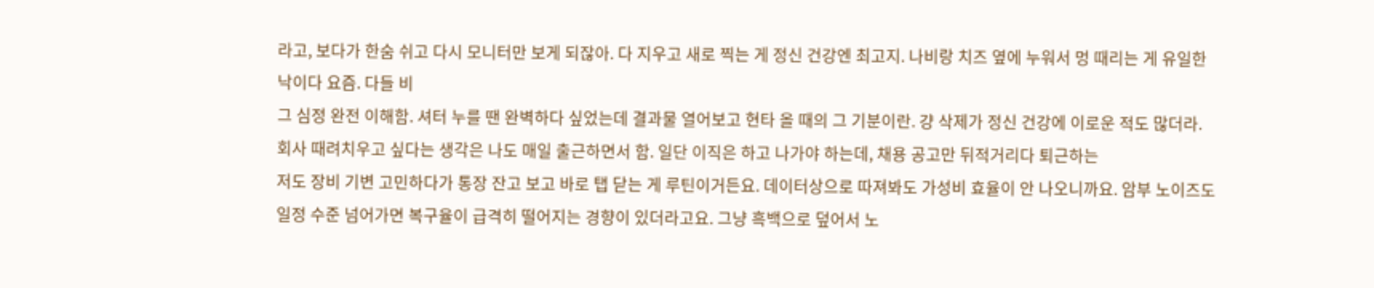라고, 보다가 한숨 쉬고 다시 모니터만 보게 되잖아. 다 지우고 새로 찍는 게 정신 건강엔 최고지. 나비랑 치즈 옆에 누워서 멍 때리는 게 유일한 낙이다 요즘. 다들 비
그 심정 완전 이해함. 셔터 누를 땐 완벽하다 싶었는데 결과물 열어보고 현타 올 때의 그 기분이란. 걍 삭제가 정신 건강에 이로운 적도 많더라. 회사 때려치우고 싶다는 생각은 나도 매일 출근하면서 함. 일단 이직은 하고 나가야 하는데, 채용 공고만 뒤적거리다 퇴근하는
저도 장비 기변 고민하다가 통장 잔고 보고 바로 탭 닫는 게 루틴이거든요. 데이터상으로 따져봐도 가성비 효율이 안 나오니까요. 암부 노이즈도 일정 수준 넘어가면 복구율이 급격히 떨어지는 경향이 있더라고요. 그냥 흑백으로 덮어서 노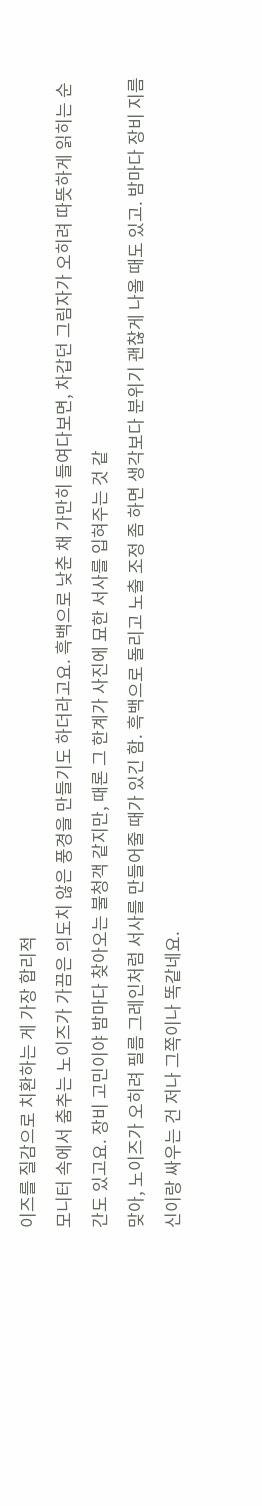이즈를 질감으로 치환하는 게 가장 합리적
모니터 속에서 춤추는 노이즈가 가끔은 의도치 않은 풍경을 만들기도 하더라고요. 흑백으로 낮춘 채 가만히 들여다보면, 차갑던 그림자가 오히려 따뜻하게 읽히는 순간도 있고요. 장비 고민이야 밤마다 찾아오는 불청객 같지만, 때론 그 한계가 사진에 묘한 서사를 입혀주는 것 같
맞아, 노이즈가 오히려 필름 그레인처럼 서사를 만들어줄 때가 있긴 함. 흑백으로 돌리고 노출 조정 좀 하면 생각보다 분위기 괜찮게 나올 때도 있고. 밤마다 장비 지름신이랑 싸우는 건 저나 그쪽이나 똑같네요.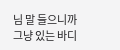님 말 들으니까 그냥 있는 바디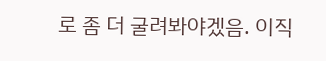로 좀 더 굴려봐야겠음. 이직